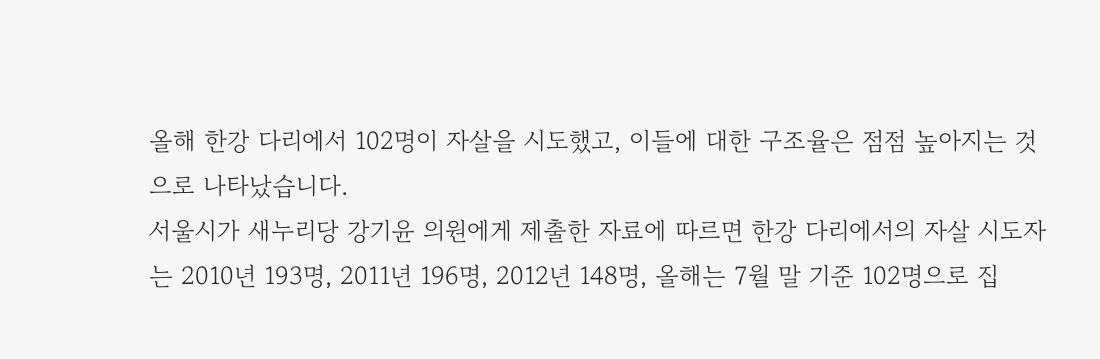올해 한강 다리에서 102명이 자살을 시도했고, 이들에 대한 구조율은 점점 높아지는 것으로 나타났습니다.
서울시가 새누리당 강기윤 의원에게 제출한 자료에 따르면 한강 다리에서의 자살 시도자는 2010년 193명, 2011년 196명, 2012년 148명, 올해는 7월 말 기준 102명으로 집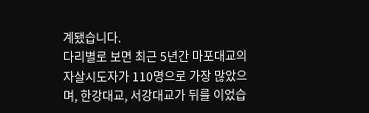계됐습니다.
다리별로 보면 최근 5년간 마포대교의 자살시도자가 110명으로 가장 많았으며, 한강대교, 서강대교가 뒤를 이었습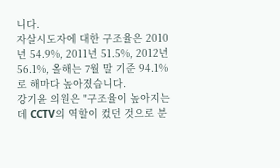니다.
자살시도자에 대한 구조율은 2010년 54.9%, 2011년 51.5%, 2012년 56.1%, 올해는 7월 말 기준 94.1%로 해마다 높아졌습니다.
강기윤 의원은 "구조율이 높아지는 데 CCTV의 역할이 컸던 것으로 분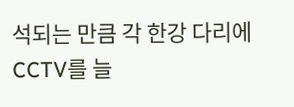석되는 만큼 각 한강 다리에 CCTV를 늘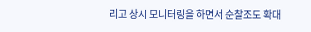리고 상시 모니터링을 하면서 순찰조도 확대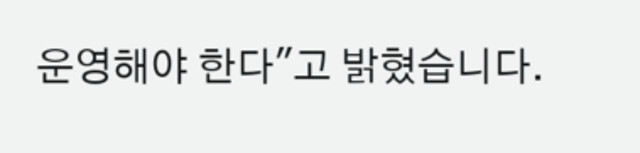운영해야 한다"고 밝혔습니다.